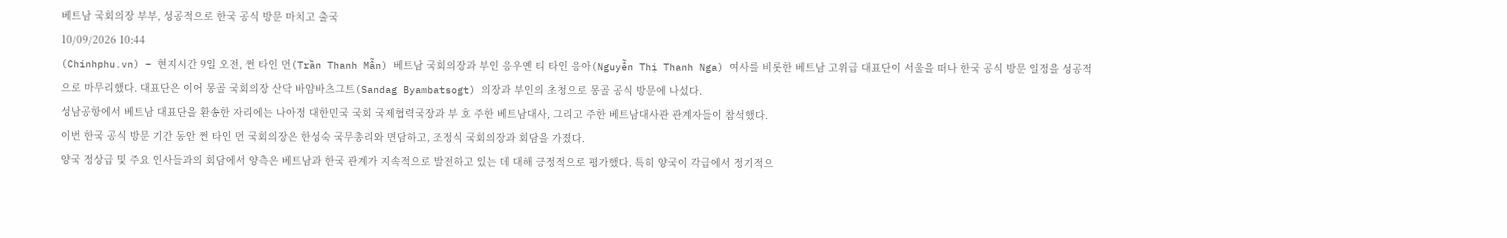베트남 국회의장 부부, 성공적으로 한국 공식 방문 마치고 출국
10/09/2026 10:44
(Chinhphu.vn) – 현지시간 9일 오전, 쩐 타인 먼(Trần Thanh Mẫn) 베트남 국회의장과 부인 응우옌 티 타인 응아(Nguyễn Thị Thanh Nga) 여사를 비롯한 베트남 고위급 대표단이 서울을 떠나 한국 공식 방문 일정을 성공적으로 마무리했다. 대표단은 이어 몽골 국회의장 산닥 바얌바츠그트(Sandag Byambatsogt) 의장과 부인의 초청으로 몽골 공식 방문에 나섰다.
성남공항에서 베트남 대표단을 환송한 자리에는 나아정 대한민국 국회 국제협력국장과 부 호 주한 베트남대사, 그리고 주한 베트남대사관 관계자들이 참석했다.
이번 한국 공식 방문 기간 동안 쩐 타인 먼 국회의장은 한성숙 국무총리와 면담하고, 조정식 국회의장과 회담을 가졌다.
양국 정상급 및 주요 인사들과의 회담에서 양측은 베트남과 한국 관계가 지속적으로 발전하고 있는 데 대해 긍정적으로 평가했다. 특히 양국이 각급에서 정기적으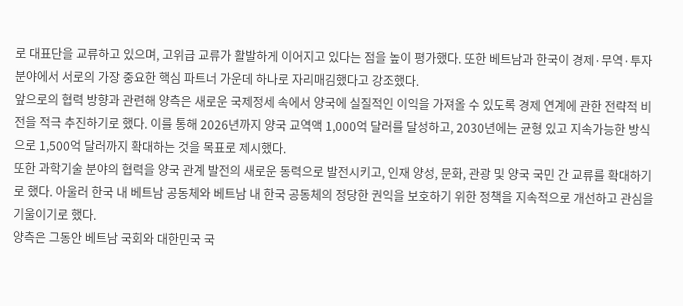로 대표단을 교류하고 있으며, 고위급 교류가 활발하게 이어지고 있다는 점을 높이 평가했다. 또한 베트남과 한국이 경제·무역·투자 분야에서 서로의 가장 중요한 핵심 파트너 가운데 하나로 자리매김했다고 강조했다.
앞으로의 협력 방향과 관련해 양측은 새로운 국제정세 속에서 양국에 실질적인 이익을 가져올 수 있도록 경제 연계에 관한 전략적 비전을 적극 추진하기로 했다. 이를 통해 2026년까지 양국 교역액 1,000억 달러를 달성하고, 2030년에는 균형 있고 지속가능한 방식으로 1,500억 달러까지 확대하는 것을 목표로 제시했다.
또한 과학기술 분야의 협력을 양국 관계 발전의 새로운 동력으로 발전시키고, 인재 양성, 문화, 관광 및 양국 국민 간 교류를 확대하기로 했다. 아울러 한국 내 베트남 공동체와 베트남 내 한국 공동체의 정당한 권익을 보호하기 위한 정책을 지속적으로 개선하고 관심을 기울이기로 했다.
양측은 그동안 베트남 국회와 대한민국 국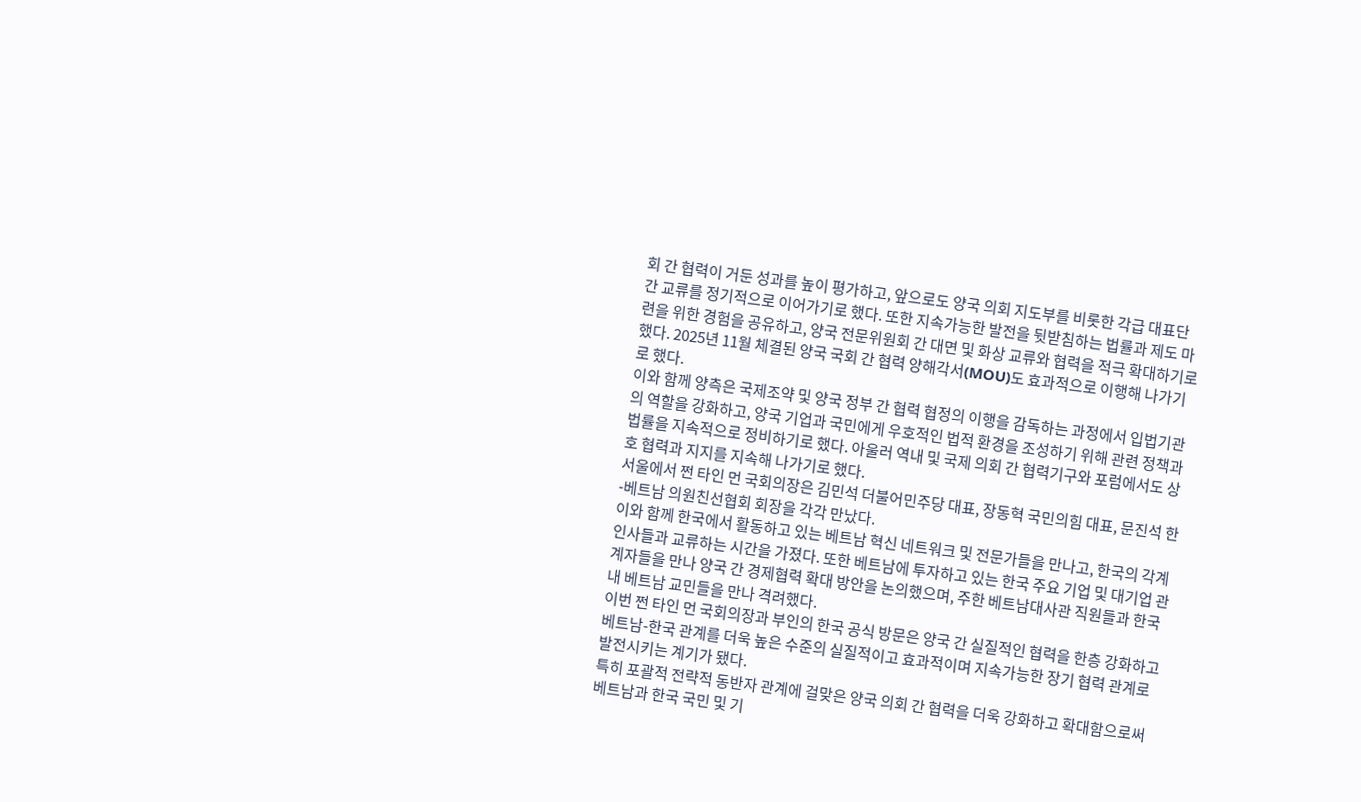회 간 협력이 거둔 성과를 높이 평가하고, 앞으로도 양국 의회 지도부를 비롯한 각급 대표단 간 교류를 정기적으로 이어가기로 했다. 또한 지속가능한 발전을 뒷받침하는 법률과 제도 마련을 위한 경험을 공유하고, 양국 전문위원회 간 대면 및 화상 교류와 협력을 적극 확대하기로 했다. 2025년 11월 체결된 양국 국회 간 협력 양해각서(MOU)도 효과적으로 이행해 나가기로 했다.
이와 함께 양측은 국제조약 및 양국 정부 간 협력 협정의 이행을 감독하는 과정에서 입법기관의 역할을 강화하고, 양국 기업과 국민에게 우호적인 법적 환경을 조성하기 위해 관련 정책과 법률을 지속적으로 정비하기로 했다. 아울러 역내 및 국제 의회 간 협력기구와 포럼에서도 상호 협력과 지지를 지속해 나가기로 했다.
서울에서 쩐 타인 먼 국회의장은 김민석 더불어민주당 대표, 장동혁 국민의힘 대표, 문진석 한-베트남 의원친선협회 회장을 각각 만났다.
이와 함께 한국에서 활동하고 있는 베트남 혁신 네트워크 및 전문가들을 만나고, 한국의 각계 인사들과 교류하는 시간을 가졌다. 또한 베트남에 투자하고 있는 한국 주요 기업 및 대기업 관계자들을 만나 양국 간 경제협력 확대 방안을 논의했으며, 주한 베트남대사관 직원들과 한국 내 베트남 교민들을 만나 격려했다.
이번 쩐 타인 먼 국회의장과 부인의 한국 공식 방문은 양국 간 실질적인 협력을 한층 강화하고 베트남-한국 관계를 더욱 높은 수준의 실질적이고 효과적이며 지속가능한 장기 협력 관계로 발전시키는 계기가 됐다.
특히 포괄적 전략적 동반자 관계에 걸맞은 양국 의회 간 협력을 더욱 강화하고 확대함으로써 베트남과 한국 국민 및 기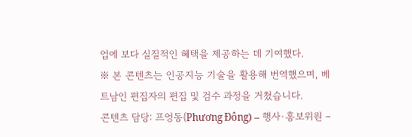업에 보다 실질적인 혜택을 제공하는 데 기여했다.
※ 본 콘텐츠는 인공지능 기술을 활용해 번역했으며, 베트남인 편집자의 편집 및 검수 과정을 거쳤습니다.
콘텐츠 담당: 프엉동(Phương Đông) – 행사·홍보위원 –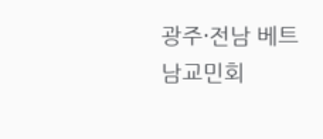광주·전남 베트남교민회